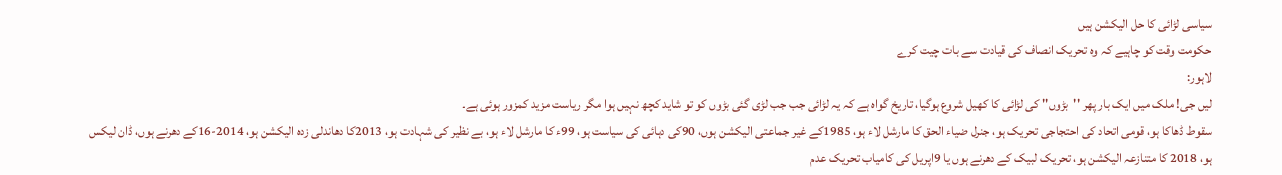سیاسی لڑائی کا حل الیکشن ہیں
حکومت وقت کو چاہیے کہ وہ تحریک انصاف کی قیادت سے بات چیت کرے
لاہور:
لیں جی! ملک میں ایک بار پھر ''بڑوں'' کی لڑائی کا کھیل شروع ہوگیا، تاریخ گواہ ہے کہ یہ لڑائی جب جب لڑی گئی بڑوں کو تو شاید کچھ نہیں ہوا مگر ریاست مزید کمزور ہوئی ہے۔
سقوط ڈھاکا ہو، قومی اتحاد کی احتجاجی تحریک ہو، جنرل ضیاء الحق کا مارشل لاء ہو، 1985کے غیر جماعتی الیکشن ہوں، 90کی دہائی کی سیاست ہو، 99ء کا مارشل لاء ہو، بے نظیر کی شہادت ہو، 2013کا دھاندلی زدہ الیکشن ہو، 2014-16کے دھرنے ہوں، ڈان لیکس ہو، 2018 کا متنازعہ الیکشن ہو، تحریک لبیک کے دھرنے ہوں یا 9اپریل کی کامیاب تحریک عدم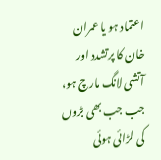اعتماد ہو یا عمران خان کا پرتشدد اور آتشی لانگ مارچ ہو، جب جب بھی بڑوں کی لڑائی ہوئی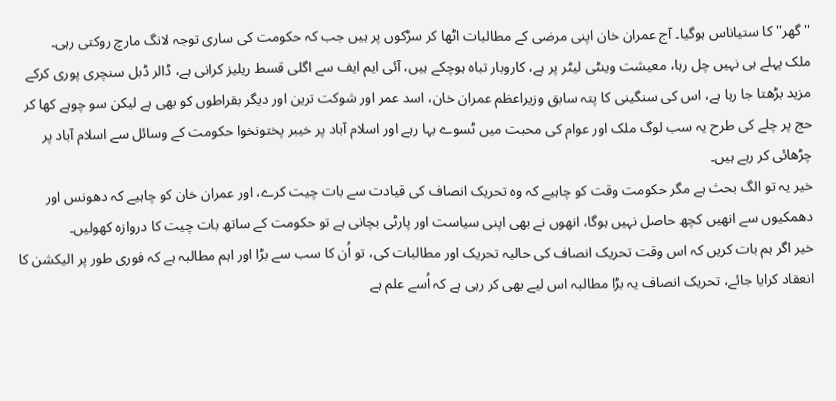''گھر'' کا ستیاناس ہوگیا۔ آج عمران خان اپنی مرضی کے مطالبات اٹھا کر سڑکوں پر ہیں جب کہ حکومت کی ساری توجہ لانگ مارچ روکتی رہی۔
ملک پہلے ہی نہیں چل رہا، معیشت وینٹی لیٹر پر ہے، کاروبار تباہ ہوچکے ہیں، آئی ایم ایف سے اگلی قسط ریلیز کرانی ہے، ڈالر ڈبل سنچری پوری کرکے مزید بڑھتا جا رہا ہے، اس کی سنگینی کا پتہ سابق وزیراعظم عمران خان، اسد عمر اور شوکت ترین اور دیگر بقراطوں کو بھی ہے لیکن سو چوہے کھا کر حج پر چلے کی طرح یہ سب لوگ ملک اور عوام کی محبت میں ٹسوے بہا رہے اور اسلام آباد پر خیبر پختونخوا حکومت کے وسائل سے اسلام آباد پر چڑھائی کر رہے ہیں۔
خیر یہ تو الگ بحث ہے مگر حکومت وقت کو چاہیے کہ وہ تحریک انصاف کی قیادت سے بات چیت کرے، اور عمران خان کو چاہیے کہ دھونس اور دھمکیوں سے انھیں کچھ حاصل نہیں ہوگا، انھوں نے بھی اپنی سیاست اور پارٹی بچانی ہے تو حکومت کے ساتھ بات چیت کا دروازہ کھولیں۔
خیر اگر ہم بات کریں کہ اس وقت تحریک انصاف کی حالیہ تحریک اور مطالبات کی، تو اُن کا سب سے بڑا اور اہم مطالبہ ہے کہ فوری طور پر الیکشن کا انعقاد کرایا جائے، تحریک انصاف یہ بڑا مطالبہ اس لیے بھی کر رہی ہے کہ اُسے علم ہے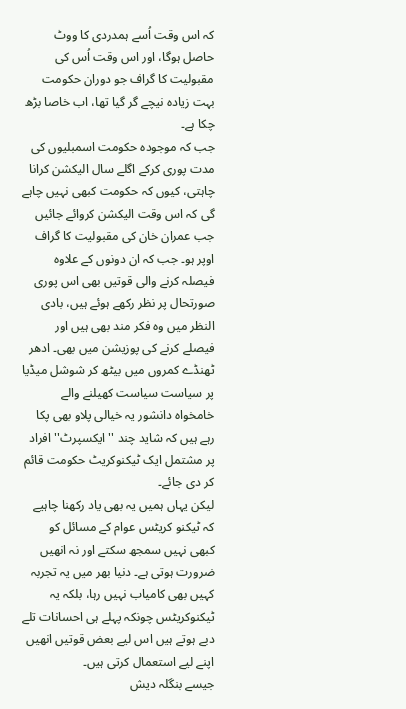کہ اس وقت اُسے ہمدردی کا ووٹ حاصل ہوگا، اور اس وقت اُس کی مقبولیت کا گراف جو دوران حکومت بہت زیادہ نیچے گر گیا تھا، اب خاصا بڑھ چکا ہے۔
جب کہ موجودہ حکومت اسمبلیوں کی مدت پوری کرکے اگلے سال الیکشن کرانا چاہتی، کیوں کہ حکومت کبھی نہیں چاہے گی کہ اس وقت الیکشن کروائے جائیں جب عمران خان کی مقبولیت کا گراف اوپر ہو۔ جب کہ ان دونوں کے علاوہ فیصلہ کرنے والی قوتیں بھی اس پوری صورتحال پر نظر رکھے ہوئے ہیں، بادی النظر میں وہ فکر مند بھی ہیں اور فیصلے کرنے کی پوزیشن میں بھی۔ ادھر ٹھنڈے کمروں میں بیٹھ کر شوشل میڈیا پر سیاست سیاست کھیلنے والے خامخواہ دانشور یہ خیالی پلاو بھی پکا رہے ہیں کہ شاید چند ''ایکسپرٹ'' افراد پر مشتمل ایک ٹیکنوکریٹ حکومت قائم کر دی جائے۔
لیکن یہاں ہمیں یہ بھی یاد رکھنا چاہیے کہ ٹیکنو کریٹس عوام کے مسائل کو کبھی نہیں سمجھ سکتے اور نہ انھیں ضرورت ہوتی ہے۔ دنیا بھر میں یہ تجربہ کہیں بھی کامیاب نہیں رہا، بلکہ یہ ٹیکنوکریٹس چونکہ پہلے ہی احسانات تلے دبے ہوتے ہیں اس لیے بعض قوتیں انھیں اپنے لیے استعمال کرتی ہیں۔
جیسے بنگلہ دیش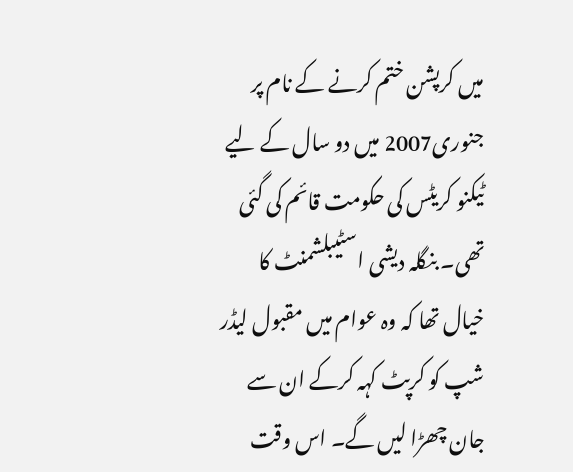میں کرپشن ختم کرنے کے نام پر جنوری2007 میں دو سال کے لیے ٹیکنو کریٹس کی حکومت قائم کی گئی تھی۔ بنگلہ دیشی اسٹیبلشمنٹ کا خیال تھا کہ وہ عوام میں مقبول لیڈر شپ کو کرپٹ کہہ کرکے ان سے جان چھڑا لیں گے۔ اس وقت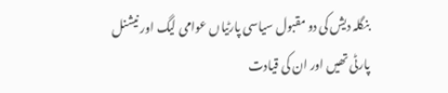بنگلہ دیش کی دو مقبول سیاسی پارٹیاں عوامی لیگ اور نیشنل پارٹی تھیں اور ان کی قیادت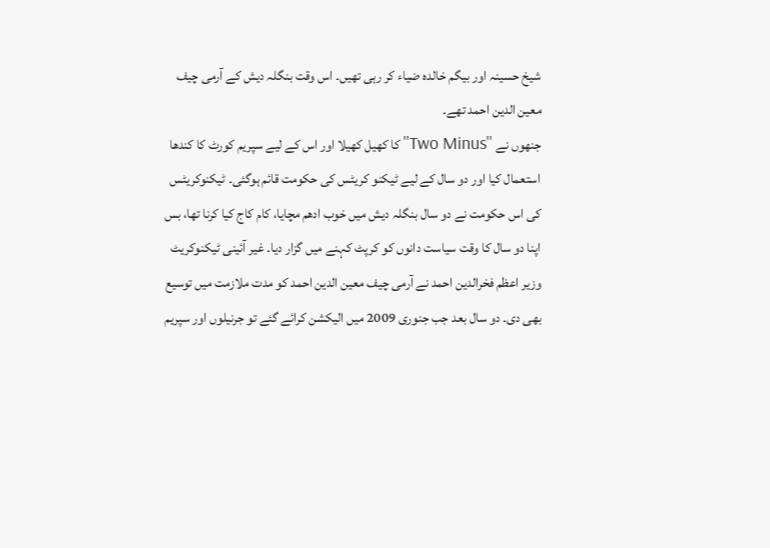شیخ حسینہ اور بیگم خالدہ ضیاء کر رہی تھیں۔ اس وقت بنگلہ دیش کے آرمی چیف معین الدین احمد تھے۔
جنھوں نے ''Two Minus'' کا کھیل کھیلا اور اس کے لیے سپریم کورٹ کا کندھا استعمال کیا اور دو سال کے لیے ٹیکنو کریٹس کی حکومت قائم ہوگئی۔ ٹیکنوکریٹس کی اس حکومت نے دو سال بنگلہ دیش میں خوب ادھم مچایا، کام کاج کیا کرنا تھا، بس اپنا دو سال کا وقت سیاست دانوں کو کرپٹ کہنے میں گزار دیا۔ غیر آئینی ٹیکنوکریٹ وزیر اعظم فخرالدین احمد نے آرمی چیف معین الدین احمد کو مدت ملازمت میں توسیع بھی دی۔ دو سال بعد جب جنوری 2009 میں الیکشن کرائے گئے تو جرنیلوں اور سپریم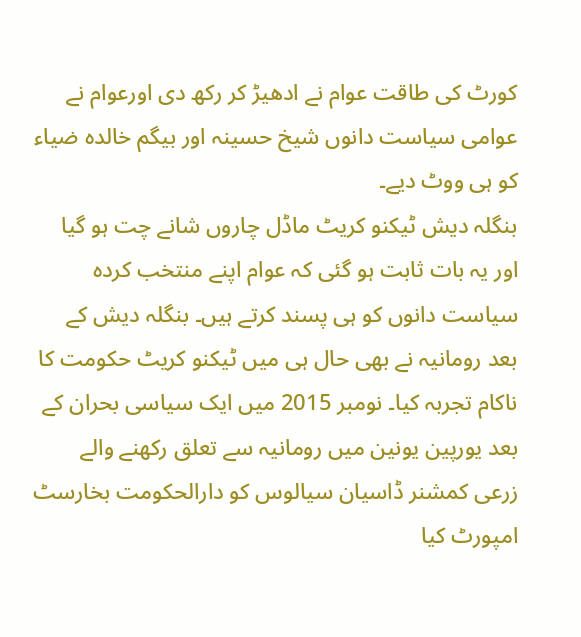کورٹ کی طاقت عوام نے ادھیڑ کر رکھ دی اورعوام نے عوامی سیاست دانوں شیخ حسینہ اور بیگم خالدہ ضیاء کو ہی ووٹ دیے۔
بنگلہ دیش ٹیکنو کریٹ ماڈل چاروں شانے چت ہو گیا اور یہ بات ثابت ہو گئی کہ عوام اپنے منتخب کردہ سیاست دانوں کو ہی پسند کرتے ہیں۔ بنگلہ دیش کے بعد رومانیہ نے بھی حال ہی میں ٹیکنو کریٹ حکومت کا ناکام تجربہ کیا۔ نومبر 2015 میں ایک سیاسی بحران کے بعد یورپین یونین میں رومانیہ سے تعلق رکھنے والے زرعی کمشنر ڈاسیان سیالوس کو دارالحکومت بخارسٹ امپورٹ کیا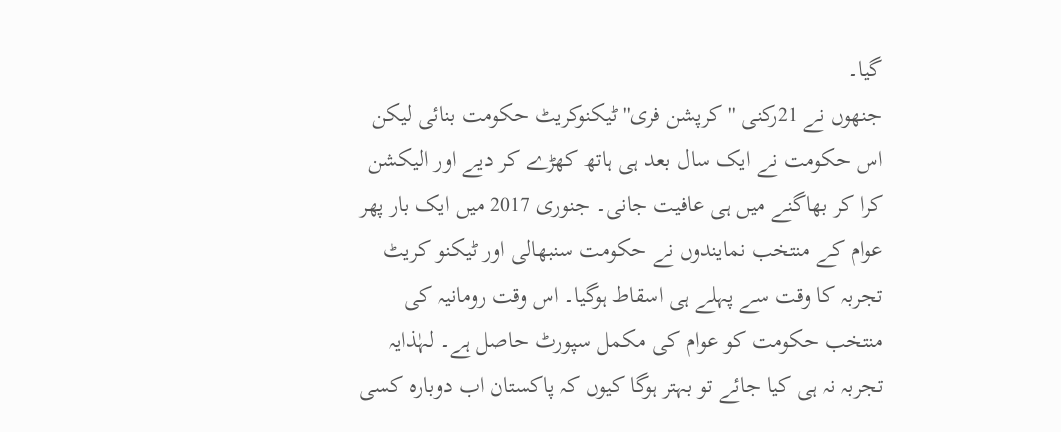گیا۔
جنھوں نے 21رکنی ''کرپشن فری'' ٹیکنوکریٹ حکومت بنائی لیکن اس حکومت نے ایک سال بعد ہی ہاتھ کھڑے کر دیے اور الیکشن کرا کر بھاگنے میں ہی عافیت جانی۔ جنوری 2017 میں ایک بار پھر عوام کے منتخب نمایندوں نے حکومت سنبھالی اور ٹیکنو کریٹ تجربہ کا وقت سے پہلے ہی اسقاط ہوگیا۔ اس وقت رومانیہ کی منتخب حکومت کو عوام کی مکمل سپورٹ حاصل ہے۔ لہٰذایہ تجربہ نہ ہی کیا جائے تو بہتر ہوگا کیوں کہ پاکستان اب دوبارہ کسی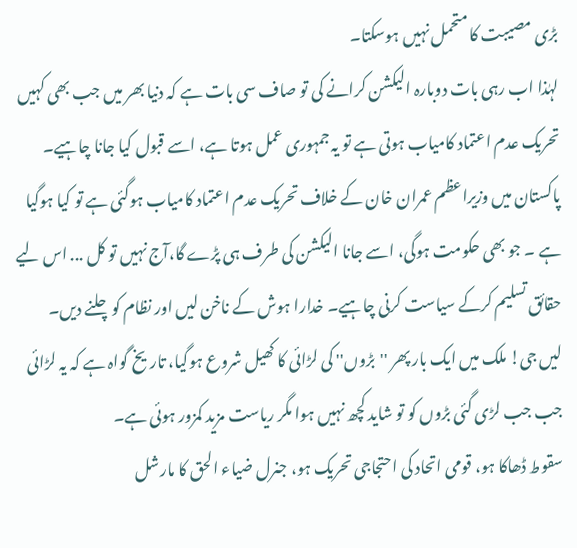بڑی مصیبت کا متحمل نہیں ہوسکتا۔
لہٰذا اب رہی بات دوبارہ الیکشن کرانے کی تو صاف سی بات ہے کہ دنیا بھر میں جب بھی کہیں تحریک عدم اعتماد کامیاب ہوتی ہے تو یہ جمہوری عمل ہوتا ہے، اسے قبول کیا جانا چاہیے۔ پاکستان میں وزیراعظم عمران خان کے خلاف تحریک عدم اعتماد کامیاب ہوگئی ہے تو کیا ہوگیا ہے ۔ جو بھی حکومت ہوگی، اسے جانا الیکشن کی طرف ہی پڑے گا،آج نہیں تو کل ... اس لیے حقائق تسلیم کرکے سیاست کرنی چاہیے۔ خدارا ہوش کے ناخن لیں اور نظام کوچلنے دیں۔
لیں جی! ملک میں ایک بار پھر ''بڑوں'' کی لڑائی کا کھیل شروع ہوگیا، تاریخ گواہ ہے کہ یہ لڑائی جب جب لڑی گئی بڑوں کو تو شاید کچھ نہیں ہوا مگر ریاست مزید کمزور ہوئی ہے۔
سقوط ڈھاکا ہو، قومی اتحاد کی احتجاجی تحریک ہو، جنرل ضیاء الحق کا مارشل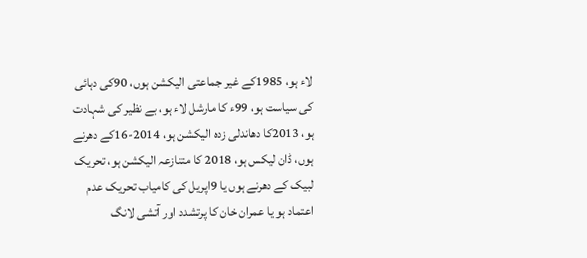لاء ہو، 1985کے غیر جماعتی الیکشن ہوں، 90کی دہائی کی سیاست ہو، 99ء کا مارشل لاء ہو، بے نظیر کی شہادت ہو، 2013کا دھاندلی زدہ الیکشن ہو، 2014-16کے دھرنے ہوں، ڈان لیکس ہو، 2018 کا متنازعہ الیکشن ہو، تحریک لبیک کے دھرنے ہوں یا 9اپریل کی کامیاب تحریک عدم اعتماد ہو یا عمران خان کا پرتشدد اور آتشی لانگ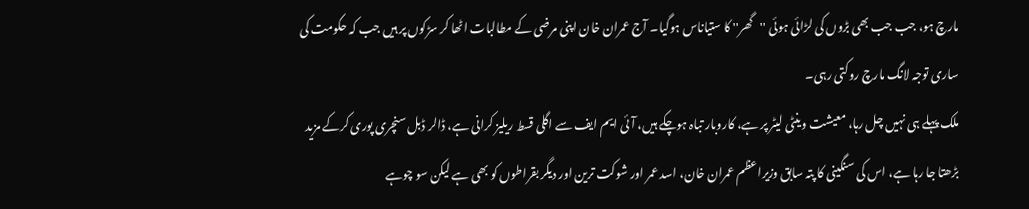مارچ ہو، جب جب بھی بڑوں کی لڑائی ہوئی ''گھر'' کا ستیاناس ہوگیا۔ آج عمران خان اپنی مرضی کے مطالبات اٹھا کر سڑکوں پر ہیں جب کہ حکومت کی ساری توجہ لانگ مارچ روکتی رہی۔
ملک پہلے ہی نہیں چل رہا، معیشت وینٹی لیٹر پر ہے، کاروبار تباہ ہوچکے ہیں، آئی ایم ایف سے اگلی قسط ریلیز کرانی ہے، ڈالر ڈبل سنچری پوری کرکے مزید بڑھتا جا رہا ہے، اس کی سنگینی کا پتہ سابق وزیراعظم عمران خان، اسد عمر اور شوکت ترین اور دیگر بقراطوں کو بھی ہے لیکن سو چوہے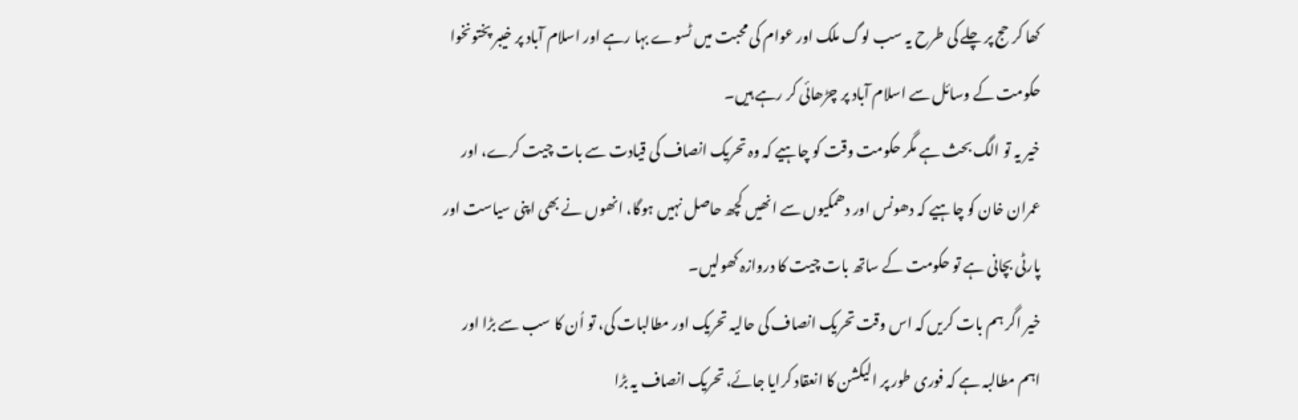کھا کر حج پر چلے کی طرح یہ سب لوگ ملک اور عوام کی محبت میں ٹسوے بہا رہے اور اسلام آباد پر خیبر پختونخوا حکومت کے وسائل سے اسلام آباد پر چڑھائی کر رہے ہیں۔
خیر یہ تو الگ بحث ہے مگر حکومت وقت کو چاہیے کہ وہ تحریک انصاف کی قیادت سے بات چیت کرے، اور عمران خان کو چاہیے کہ دھونس اور دھمکیوں سے انھیں کچھ حاصل نہیں ہوگا، انھوں نے بھی اپنی سیاست اور پارٹی بچانی ہے تو حکومت کے ساتھ بات چیت کا دروازہ کھولیں۔
خیر اگر ہم بات کریں کہ اس وقت تحریک انصاف کی حالیہ تحریک اور مطالبات کی، تو اُن کا سب سے بڑا اور اہم مطالبہ ہے کہ فوری طور پر الیکشن کا انعقاد کرایا جائے، تحریک انصاف یہ بڑا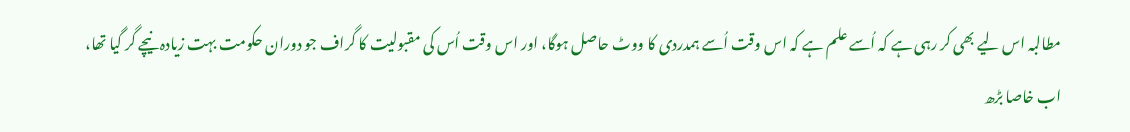مطالبہ اس لیے بھی کر رہی ہے کہ اُسے علم ہے کہ اس وقت اُسے ہمدردی کا ووٹ حاصل ہوگا، اور اس وقت اُس کی مقبولیت کا گراف جو دوران حکومت بہت زیادہ نیچے گر گیا تھا، اب خاصا بڑھ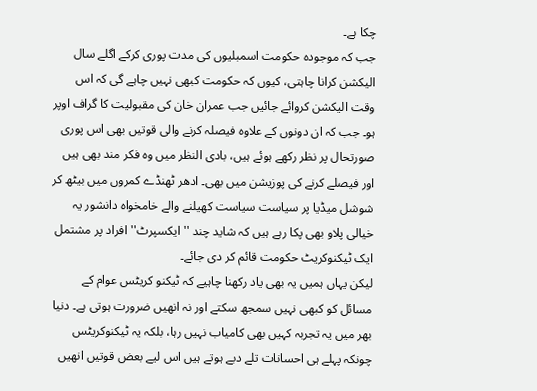چکا ہے۔
جب کہ موجودہ حکومت اسمبلیوں کی مدت پوری کرکے اگلے سال الیکشن کرانا چاہتی، کیوں کہ حکومت کبھی نہیں چاہے گی کہ اس وقت الیکشن کروائے جائیں جب عمران خان کی مقبولیت کا گراف اوپر ہو۔ جب کہ ان دونوں کے علاوہ فیصلہ کرنے والی قوتیں بھی اس پوری صورتحال پر نظر رکھے ہوئے ہیں، بادی النظر میں وہ فکر مند بھی ہیں اور فیصلے کرنے کی پوزیشن میں بھی۔ ادھر ٹھنڈے کمروں میں بیٹھ کر شوشل میڈیا پر سیاست سیاست کھیلنے والے خامخواہ دانشور یہ خیالی پلاو بھی پکا رہے ہیں کہ شاید چند ''ایکسپرٹ'' افراد پر مشتمل ایک ٹیکنوکریٹ حکومت قائم کر دی جائے۔
لیکن یہاں ہمیں یہ بھی یاد رکھنا چاہیے کہ ٹیکنو کریٹس عوام کے مسائل کو کبھی نہیں سمجھ سکتے اور نہ انھیں ضرورت ہوتی ہے۔ دنیا بھر میں یہ تجربہ کہیں بھی کامیاب نہیں رہا، بلکہ یہ ٹیکنوکریٹس چونکہ پہلے ہی احسانات تلے دبے ہوتے ہیں اس لیے بعض قوتیں انھیں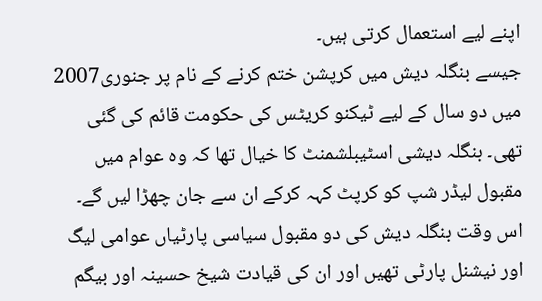اپنے لیے استعمال کرتی ہیں۔
جیسے بنگلہ دیش میں کرپشن ختم کرنے کے نام پر جنوری2007 میں دو سال کے لیے ٹیکنو کریٹس کی حکومت قائم کی گئی تھی۔ بنگلہ دیشی اسٹیبلشمنٹ کا خیال تھا کہ وہ عوام میں مقبول لیڈر شپ کو کرپٹ کہہ کرکے ان سے جان چھڑا لیں گے۔ اس وقت بنگلہ دیش کی دو مقبول سیاسی پارٹیاں عوامی لیگ اور نیشنل پارٹی تھیں اور ان کی قیادت شیخ حسینہ اور بیگم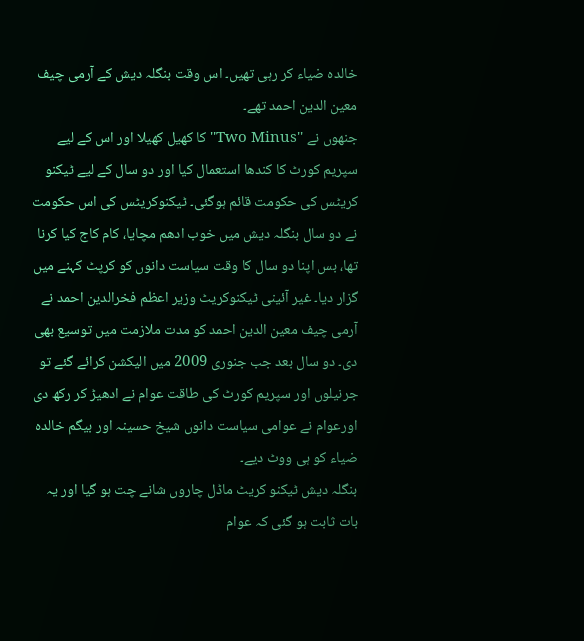خالدہ ضیاء کر رہی تھیں۔ اس وقت بنگلہ دیش کے آرمی چیف معین الدین احمد تھے۔
جنھوں نے ''Two Minus'' کا کھیل کھیلا اور اس کے لیے سپریم کورٹ کا کندھا استعمال کیا اور دو سال کے لیے ٹیکنو کریٹس کی حکومت قائم ہوگئی۔ ٹیکنوکریٹس کی اس حکومت نے دو سال بنگلہ دیش میں خوب ادھم مچایا، کام کاج کیا کرنا تھا، بس اپنا دو سال کا وقت سیاست دانوں کو کرپٹ کہنے میں گزار دیا۔ غیر آئینی ٹیکنوکریٹ وزیر اعظم فخرالدین احمد نے آرمی چیف معین الدین احمد کو مدت ملازمت میں توسیع بھی دی۔ دو سال بعد جب جنوری 2009 میں الیکشن کرائے گئے تو جرنیلوں اور سپریم کورٹ کی طاقت عوام نے ادھیڑ کر رکھ دی اورعوام نے عوامی سیاست دانوں شیخ حسینہ اور بیگم خالدہ ضیاء کو ہی ووٹ دیے۔
بنگلہ دیش ٹیکنو کریٹ ماڈل چاروں شانے چت ہو گیا اور یہ بات ثابت ہو گئی کہ عوام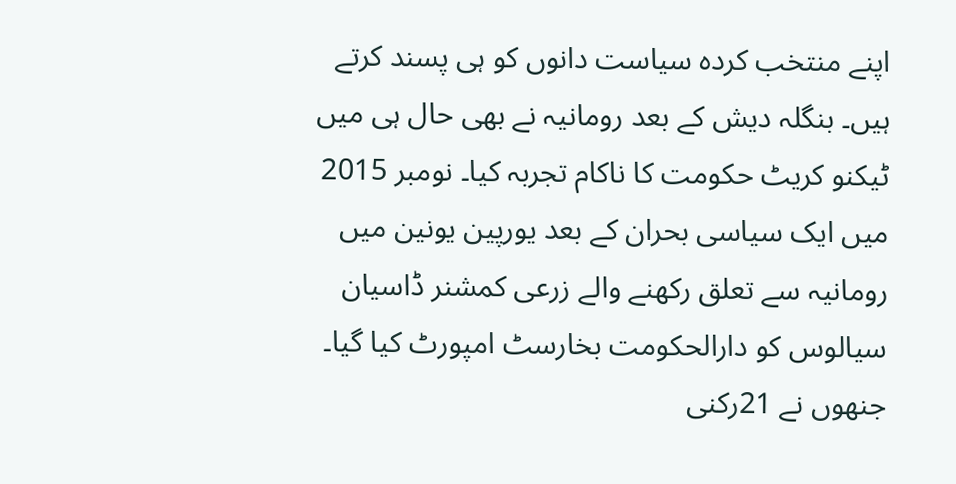اپنے منتخب کردہ سیاست دانوں کو ہی پسند کرتے ہیں۔ بنگلہ دیش کے بعد رومانیہ نے بھی حال ہی میں ٹیکنو کریٹ حکومت کا ناکام تجربہ کیا۔ نومبر 2015 میں ایک سیاسی بحران کے بعد یورپین یونین میں رومانیہ سے تعلق رکھنے والے زرعی کمشنر ڈاسیان سیالوس کو دارالحکومت بخارسٹ امپورٹ کیا گیا۔
جنھوں نے 21رکنی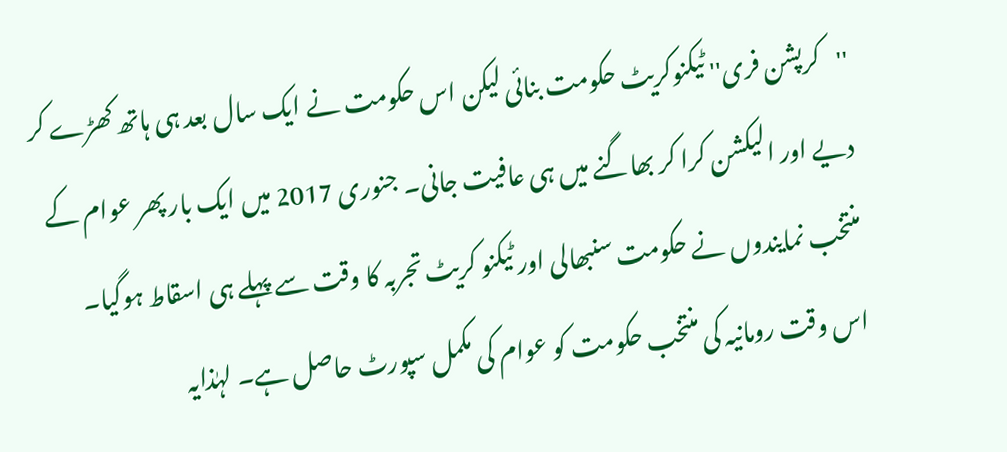''کرپشن فری'' ٹیکنوکریٹ حکومت بنائی لیکن اس حکومت نے ایک سال بعد ہی ہاتھ کھڑے کر دیے اور الیکشن کرا کر بھاگنے میں ہی عافیت جانی۔ جنوری 2017 میں ایک بار پھر عوام کے منتخب نمایندوں نے حکومت سنبھالی اور ٹیکنو کریٹ تجربہ کا وقت سے پہلے ہی اسقاط ہوگیا۔ اس وقت رومانیہ کی منتخب حکومت کو عوام کی مکمل سپورٹ حاصل ہے۔ لہٰذایہ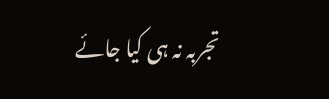تجربہ نہ ہی کیا جائے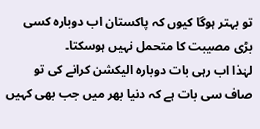تو بہتر ہوگا کیوں کہ پاکستان اب دوبارہ کسی بڑی مصیبت کا متحمل نہیں ہوسکتا۔
لہٰذا اب رہی بات دوبارہ الیکشن کرانے کی تو صاف سی بات ہے کہ دنیا بھر میں جب بھی کہیں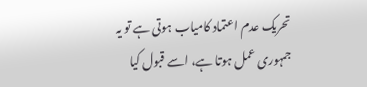تحریک عدم اعتماد کامیاب ہوتی ہے تو یہ جمہوری عمل ہوتا ہے، اسے قبول کیا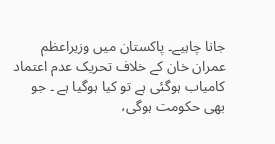جانا چاہیے۔ پاکستان میں وزیراعظم عمران خان کے خلاف تحریک عدم اعتماد کامیاب ہوگئی ہے تو کیا ہوگیا ہے ۔ جو بھی حکومت ہوگی،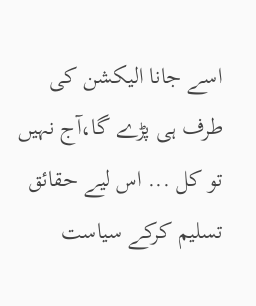اسے جانا الیکشن کی طرف ہی پڑے گا،آج نہیں تو کل ... اس لیے حقائق تسلیم کرکے سیاست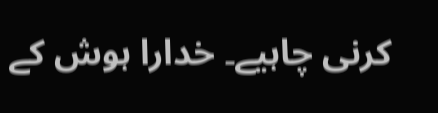کرنی چاہیے۔ خدارا ہوش کے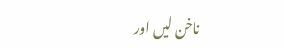ناخن لیں اور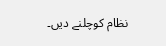نظام کوچلنے دیں۔